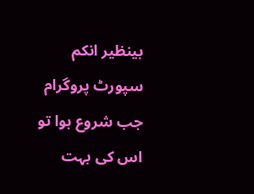بینظیر انکم سپورٹ پروگرام جب شروع ہوا تو اس کی بہت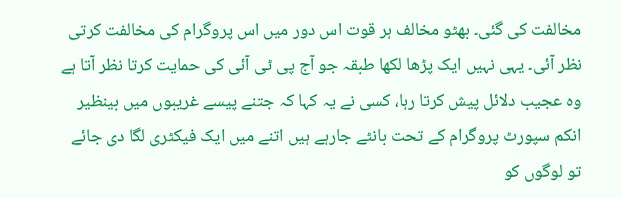مخالفت کی گئی۔ بھٹو مخالف ہر قوت اس دور میں اس پروگرام کی مخالفت کرتی نظر آئی۔ یہی نہیں ایک پڑھا لکھا طبقہ جو آج پی ٹی آئی کی حمایت کرتا نظر آتا ہے وہ عجیب دلائل پیش کرتا رہا، کسی نے یہ کہا کہ جتنے پیسے غریبوں میں بینظیر انکم سپورٹ پروگرام کے تحت بانٹے جارہے ہیں اتنے میں ایک فیکٹری لگا دی جائے تو لوگوں کو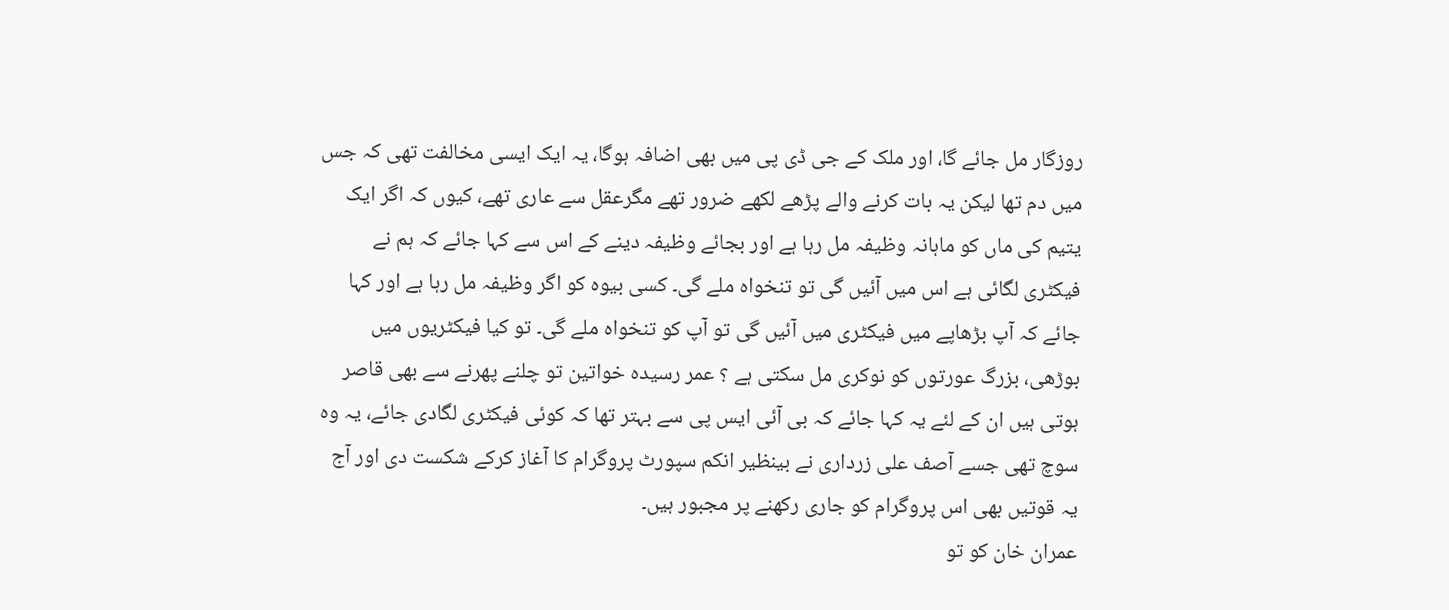روزگار مل جائے گا، اور ملک کے جی ڈی پی میں بھی اضافہ ہوگا، یہ ایک ایسی مخالفت تھی کہ جس میں دم تھا لیکن یہ بات کرنے والے پڑھے لکھے ضرور تھے مگرعقل سے عاری تھے، کیوں کہ اگر ایک یتیم کی ماں کو ماہانہ وظیفہ مل رہا ہے اور بجائے وظیفہ دینے کے اس سے کہا جائے کہ ہم نے فیکٹری لگائی ہے اس میں آئیں گی تو تنخواہ ملے گی۔ کسی بیوہ کو اگر وظیفہ مل رہا ہے اور کہا جائے کہ آپ بڑھاپے میں فیکٹری میں آئیں گی تو آپ کو تنخواہ ملے گی۔ تو کیا فیکٹریوں میں بوڑھی، بزرگ عورتوں کو نوکری مل سکتی ہے ؟ عمر رسیدہ خواتین تو چلنے پھرنے سے بھی قاصر ہوتی ہیں ان کے لئے یہ کہا جائے کہ بی آئی ایس پی سے بہتر تھا کہ کوئی فیکٹری لگادی جائے، یہ وہ سوچ تھی جسے آصف علی زرداری نے بینظیر انکم سپورٹ پروگرام کا آغاز کرکے شکست دی اور آج یہ قوتیں بھی اس پروگرام کو جاری رکھنے پر مجبور ہیں۔
عمران خان کو تو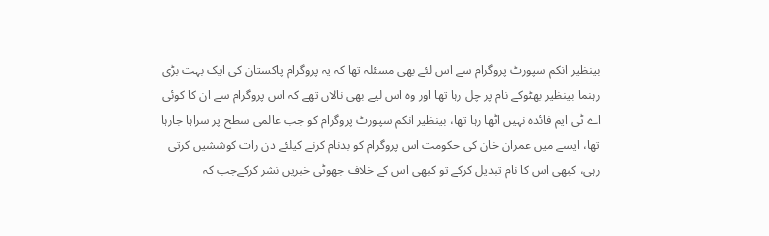بینظیر انکم سپورٹ پروگرام سے اس لئے بھی مسئلہ تھا کہ یہ پروگرام پاکستان کی ایک بہت بڑی رہنما بینظیر بھٹوکے نام پر چل رہا تھا اور وہ اس لیے بھی نالاں تھے کہ اس پروگرام سے ان کا کوئی اے ٹی ایم فائدہ نہیں اٹھا رہا تھا، بینظیر انکم سپورٹ پروگرام کو جب عالمی سطح پر سراہا جارہا تھا، ایسے میں عمران خان کی حکومت اس پروگرام کو بدنام کرنے کیلئے دن رات کوششیں کرتی رہی، کبھی اس کا نام تبدیل کرکے تو کبھی اس کے خلاف جھوٹی خبریں نشر کرکےجب کہ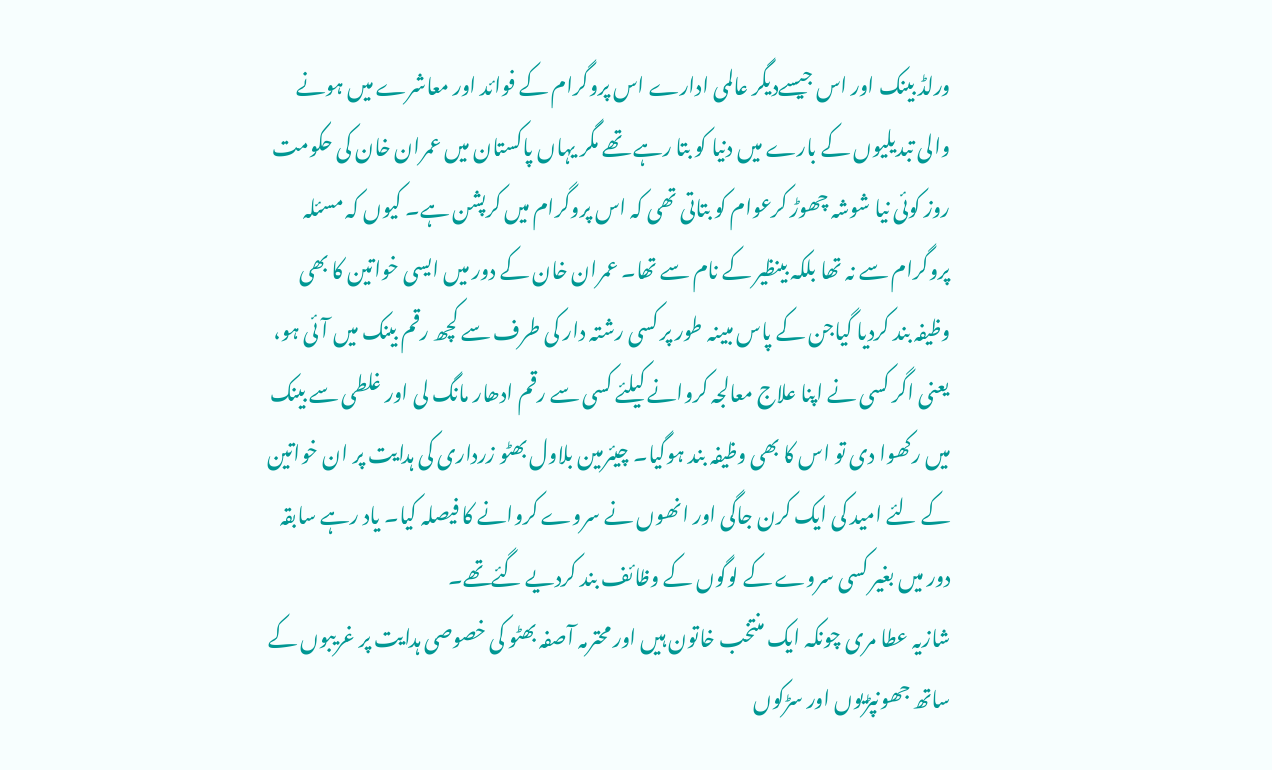ورلڈ بینک اور اس جیسےدیگر عالمی ادارے اس پروگرام کے فوائد اور معاشرے میں ہونے والی تبدیلیوں کے بارے میں دنیا کو بتا رہے تھے مگر یہاں پاکستان میں عمران خان کی حکومت روز کوئی نیا شوشہ چھوڑ کرعوام کو بتاتی تھی کہ اس پروگرام میں کرپشن ہے۔ کیوں کہ مسئلہ پروگرام سے نہ تھا بلکہ بینظیر کے نام سے تھا۔ عمران خان کے دور میں ایسی خواتین کا بھی وظیفہ بند کردیا گیاجن کے پاس مبینہ طور پر کسی رشتہ دار کی طرف سے کچھ رقم بینک میں آئی ہو، یعنی اگر کسی نے اپنا علاج معالجہ کروانے کیلئے کسی سے رقم ادھار مانگ لی اور غلطی سے بینک میں رکھوا دی تو اس کا بھی وظیفہ بند ہوگیا۔ چیئرمین بلاول بھٹو زرداری کی ہدایت پر ان خواتین کے لئے امید کی ایک کرن جاگی اور انھوں نے سروے کروانے کا فیصلہ کیا۔ یاد رہے سابقہ دور میں بغیر کسی سروے کے لوگوں کے وظائف بند کردیے گئےتھے۔
شازیہ عطا مری چونکہ ایک منتخب خاتون ہیں اور محترمہ آصفہ بھٹو کی خصوصی ہدایت پر غریبوں کے ساتھ جھونپڑیوں اور سڑکوں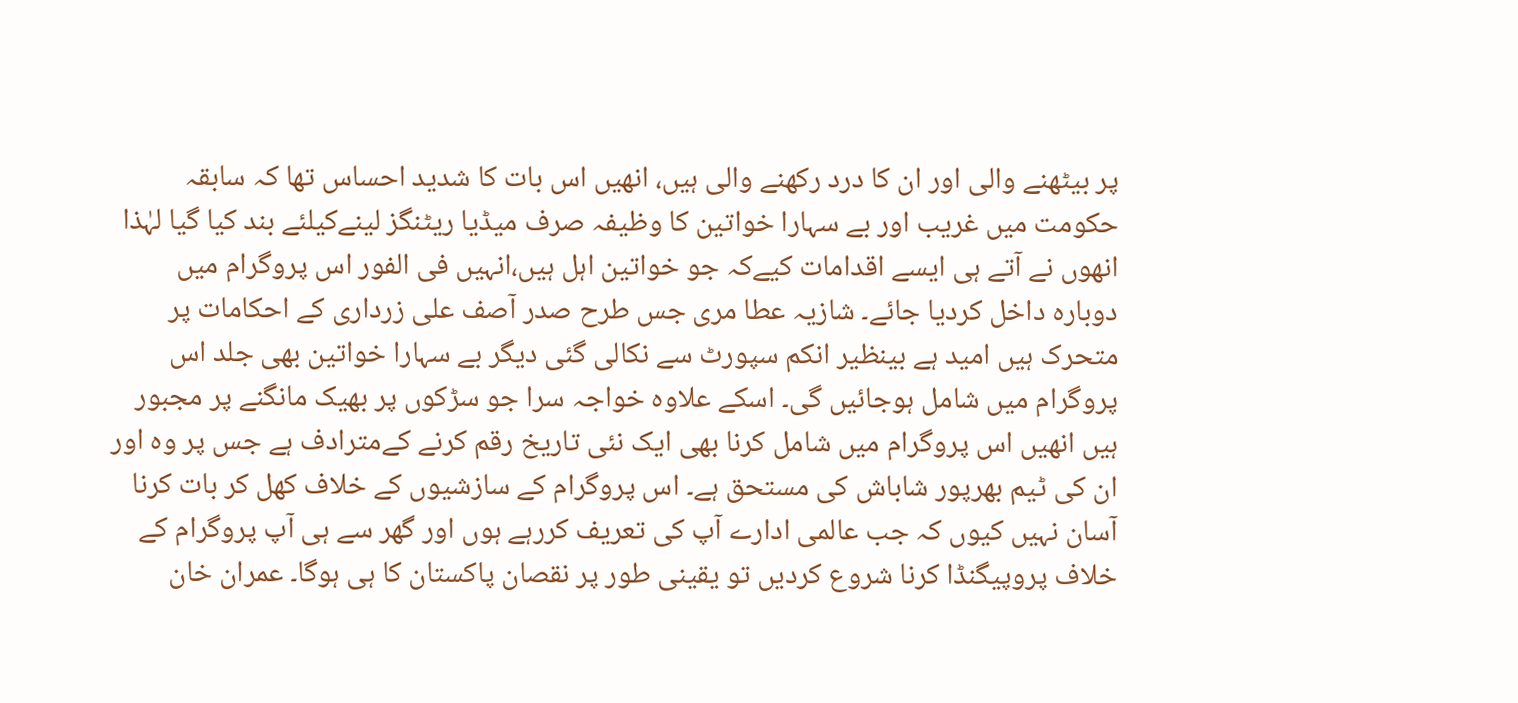پر بیٹھنے والی اور ان کا درد رکھنے والی ہیں، انھیں اس بات کا شدید احساس تھا کہ سابقہ حکومت میں غریب اور بے سہارا خواتین کا وظیفہ صرف میڈیا ریٹنگز لینےکیلئے بند کیا گیا لہٰذا انھوں نے آتے ہی ایسے اقدامات کیےکہ جو خواتین اہل ہیں،انہیں فی الفور اس پروگرام میں دوبارہ داخل کردیا جائے۔ شازیہ عطا مری جس طرح صدر آصف علی زرداری کے احکامات پر متحرک ہیں امید ہے بینظیر انکم سپورٹ سے نکالی گئی دیگر بے سہارا خواتین بھی جلد اس پروگرام میں شامل ہوجائیں گی۔ اسکے علاوہ خواجہ سرا جو سڑکوں پر بھیک مانگنے پر مجبور ہیں انھیں اس پروگرام میں شامل کرنا بھی ایک نئی تاریخ رقم کرنے کےمترادف ہے جس پر وہ اور ان کی ٹیم بھرپور شاباش کی مستحق ہے۔ اس پروگرام کے سازشیوں کے خلاف کھل کر بات کرنا آسان نہیں کیوں کہ جب عالمی ادارے آپ کی تعریف کررہے ہوں اور گھر سے ہی آپ پروگرام کے خلاف پروپیگنڈا کرنا شروع کردیں تو یقینی طور پر نقصان پاکستان کا ہی ہوگا۔ عمران خان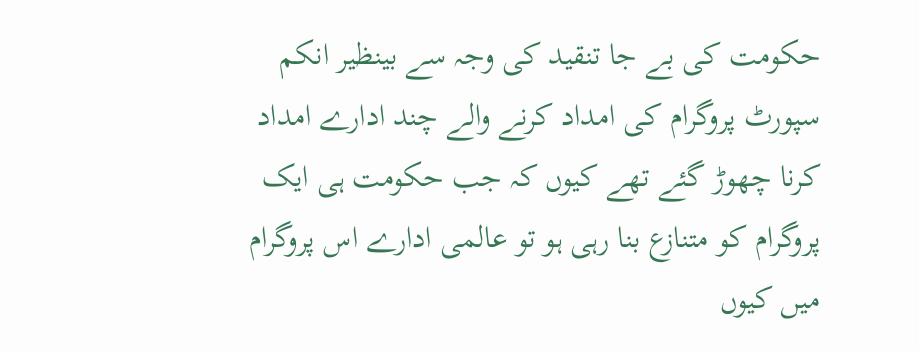حکومت کی بے جا تنقید کی وجہ سے بینظیر انکم سپورٹ پروگرام کی امداد کرنے والے چند ادارے امداد کرنا چھوڑ گئے تھے کیوں کہ جب حکومت ہی ایک پروگرام کو متنازع بنا رہی ہو تو عالمی ادارے اس پروگرام میں کیوں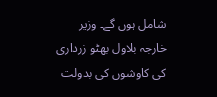شامل ہوں گے۔ وزیر خارجہ بلاول بھٹو زرداری کی کاوشوں کی بدولت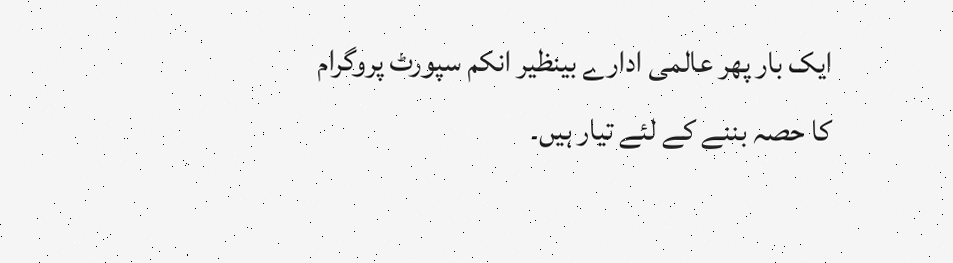ایک بار پھر عالمی ادارے بینظیر انکم سپورٹ پروگرام کا حصہ بننے کے لئے تیار ہیں۔